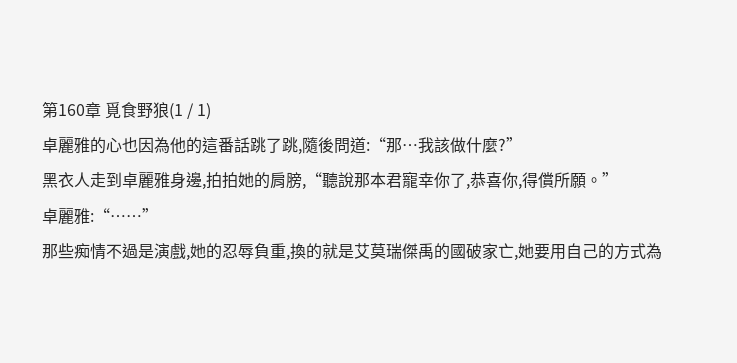第160章 覓食野狼(1 / 1)
卓麗雅的心也因為他的這番話跳了跳,隨後問道:“那…我該做什麼?”
黑衣人走到卓麗雅身邊,拍拍她的肩膀,“聽說那本君寵幸你了,恭喜你,得償所願。”
卓麗雅:“……”
那些痴情不過是演戲,她的忍辱負重,換的就是艾莫瑞傑禹的國破家亡,她要用自己的方式為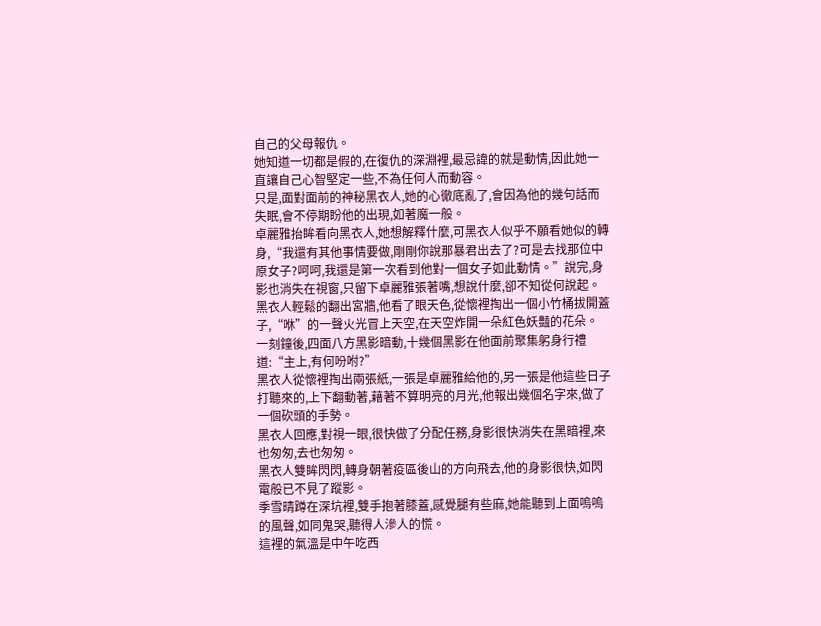自己的父母報仇。
她知道一切都是假的,在復仇的深淵裡,最忌諱的就是動情,因此她一直讓自己心智堅定一些,不為任何人而動容。
只是,面對面前的神秘黑衣人,她的心徹底亂了,會因為他的幾句話而失眠,會不停期盼他的出現,如著魔一般。
卓麗雅抬眸看向黑衣人,她想解釋什麼,可黑衣人似乎不願看她似的轉身,“我還有其他事情要做,剛剛你說那暴君出去了?可是去找那位中原女子?呵呵,我還是第一次看到他對一個女子如此動情。”說完,身影也消失在視窗,只留下卓麗雅張著嘴,想說什麼,卻不知從何說起。
黑衣人輕鬆的翻出宮牆,他看了眼天色,從懷裡掏出一個小竹桶拔開蓋子,“咻”的一聲火光冒上天空,在天空炸開一朵紅色妖豔的花朵。
一刻鐘後,四面八方黑影暗動,十幾個黑影在他面前聚集躬身行禮道:“主上,有何吩咐?”
黑衣人從懷裡掏出兩張紙,一張是卓麗雅給他的,另一張是他這些日子打聽來的,上下翻動著,藉著不算明亮的月光,他報出幾個名字來,做了一個砍頭的手勢。
黑衣人回應,對視一眼,很快做了分配任務,身影很快消失在黑暗裡,來也匆匆,去也匆匆。
黑衣人雙眸閃閃,轉身朝著疫區後山的方向飛去,他的身影很快,如閃電般已不見了蹤影。
季雪晴蹲在深坑裡,雙手抱著膝蓋,感覺腿有些麻,她能聽到上面嗚嗚的風聲,如同鬼哭,聽得人滲人的慌。
這裡的氣溫是中午吃西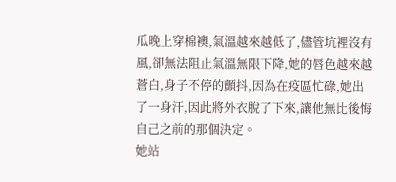瓜晚上穿棉襖,氣溫越來越低了,儘管坑裡沒有風,卻無法阻止氣溫無限下降,她的唇色越來越蒼白,身子不停的顫抖,因為在疫區忙碌,她出了一身汗,因此將外衣脫了下來,讓他無比後悔自己之前的那個決定。
她站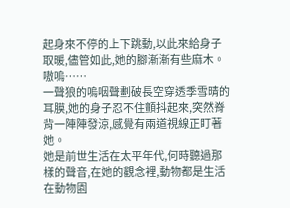起身來不停的上下跳動,以此來給身子取暖,儘管如此,她的腳漸漸有些麻木。
嗷嗚……
一聲狼的嗚咽聲劃破長空穿透季雪晴的耳膜,她的身子忍不住顫抖起來,突然脊背一陣陣發涼,感覺有兩道視線正盯著她。
她是前世生活在太平年代,何時聽過那樣的聲音,在她的觀念裡,動物都是生活在動物園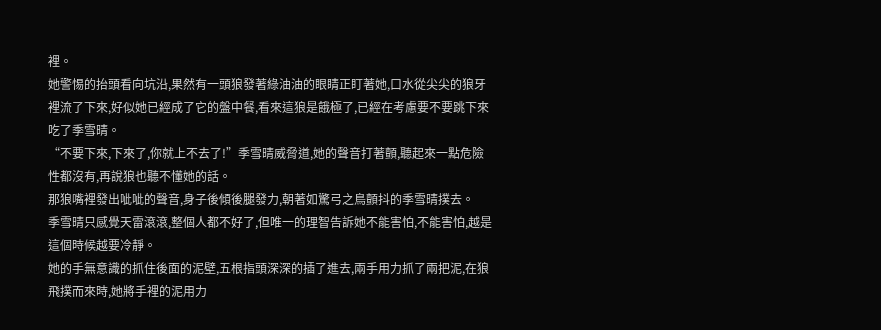裡。
她警惕的抬頭看向坑沿,果然有一頭狼發著綠油油的眼睛正盯著她,口水從尖尖的狼牙裡流了下來,好似她已經成了它的盤中餐,看來這狼是餓極了,已經在考慮要不要跳下來吃了季雪晴。
“不要下來,下來了,你就上不去了!”季雪晴威脅道,她的聲音打著顫,聽起來一點危險性都沒有,再說狼也聽不懂她的話。
那狼嘴裡發出呲呲的聲音,身子後傾後腿發力,朝著如驚弓之鳥顫抖的季雪晴撲去。
季雪晴只感覺天雷滾滾,整個人都不好了,但唯一的理智告訴她不能害怕,不能害怕,越是這個時候越要冷靜。
她的手無意識的抓住後面的泥壁,五根指頭深深的插了進去,兩手用力抓了兩把泥,在狼飛撲而來時,她將手裡的泥用力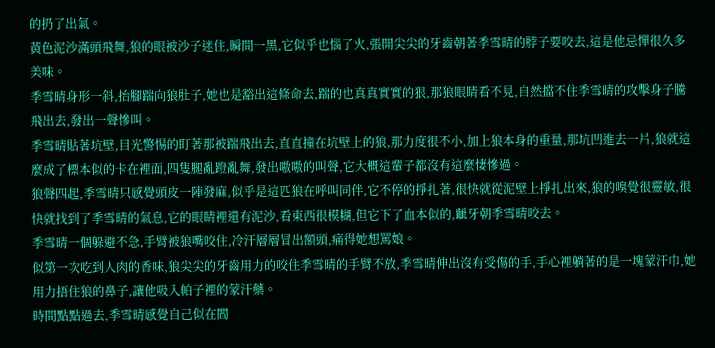的扔了出氣。
黃色泥沙滿頭飛舞,狼的眼被沙子迷住,瞬間一黑,它似乎也惱了火,張開尖尖的牙齒朝著季雪晴的脖子要咬去,這是他忌憚很久多美味。
季雪晴身形一斜,抬腳踹向狼肚子,她也是豁出這條命去,踹的也真真實實的狠,那狼眼睛看不見,自然擋不住季雪晴的攻擊身子騰飛出去,發出一聲慘叫。
季雪晴貼著坑壁,目光警惕的盯著那被踹飛出去,直直撞在坑壁上的狼,那力度很不小,加上狼本身的重量,那坑凹進去一片,狼就這麼成了標本似的卡在裡面,四隻腿亂蹬亂舞,發出嗷嗷的叫聲,它大概這輩子都沒有這麼悽慘過。
狼聲四起,季雪晴只感覺頭皮一陣發麻,似乎是這匹狼在呼叫同伴,它不停的掙扎著,很快就從泥壁上掙扎出來,狼的嗅覺很靈敏,很快就找到了季雪晴的氣息,它的眼睛裡還有泥沙,看東西很模糊,但它下了血本似的,齜牙朝季雪晴咬去。
季雪晴一個躲避不急,手臂被狼嘴咬住,冷汗層層冒出額頭,痛得她想罵娘。
似第一次吃到人肉的香味,狼尖尖的牙齒用力的咬住季雪晴的手臂不放,季雪晴伸出沒有受傷的手,手心裡躺著的是一塊蒙汗巾,她用力捂住狼的鼻子,讓他吸入帕子裡的蒙汗藥。
時間點點過去,季雪晴感覺自己似在閻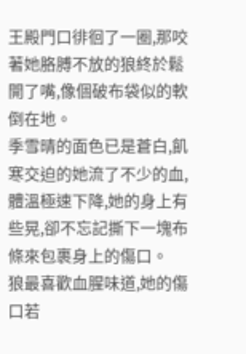王殿門口徘徊了一圈,那咬著她胳膊不放的狼終於鬆開了嘴,像個破布袋似的軟倒在地。
季雪晴的面色已是蒼白,飢寒交迫的她流了不少的血,體溫極速下降,她的身上有些晃,卻不忘記撕下一塊布條來包裹身上的傷口。
狼最喜歡血腥味道,她的傷口若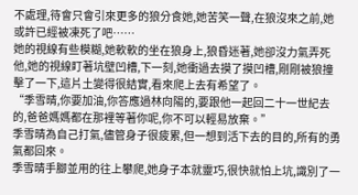不處理,待會只會引來更多的狼分食她,她苦笑一聲,在狼沒來之前,她或許已經被凍死了吧……
她的視線有些模糊,她軟軟的坐在狼身上,狼昏迷著,她卻沒力氣弄死他,她的視線盯著坑壁凹槽,下一刻,她衝過去摸了摸凹槽,剛剛被狼撞擊了一下,這片土變得很結實,看來爬上去有希望了。
“季雪晴,你要加油,你答應過林向陽的,要跟他一起回二十一世紀去的,爸爸媽媽都在那裡等著你呢,你不可以輕易放棄。”
季雪晴為自己打氣,儘管身子很疲累,但一想到活下去的目的,所有的勇氣都回來。
季雪晴手腳並用的往上攀爬,她身子本就靈巧,很快就怕上坑,識別了一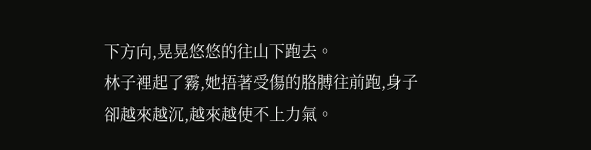下方向,晃晃悠悠的往山下跑去。
林子裡起了霧,她捂著受傷的胳膊往前跑,身子卻越來越沉,越來越使不上力氣。